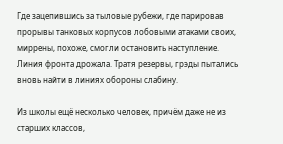Где зацепившись за тыловые рубежи, где парировав прорывы танковых корпусов лобовыми атаками своих, миррены, похоже, смогли остановить наступление. Линия фронта дрожала. Тратя резервы, грэды пытались вновь найти в линиях обороны слабину.

Из школы ещё несколько человек, причём даже не из старших классов,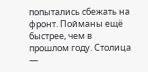попытались сбежать на фронт. Пойманы ещё быстрее, чем в прошлом году. Столица —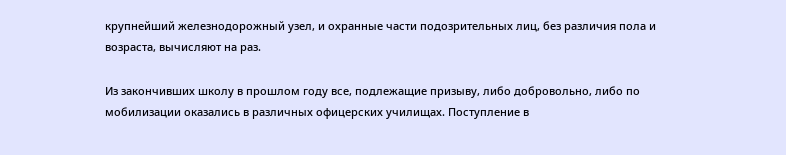крупнейший железнодорожный узел, и охранные части подозрительных лиц, без различия пола и возраста, вычисляют на раз.

Из закончивших школу в прошлом году все, подлежащие призыву, либо добровольно, либо по мобилизации оказались в различных офицерских училищах. Поступление в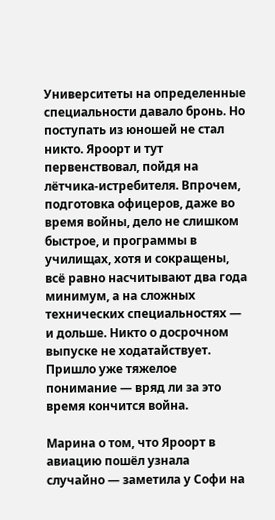Университеты на определенные специальности давало бронь. Но поступать из юношей не стал никто. Яроорт и тут первенствовал, пойдя на лётчика-истребителя. Впрочем, подготовка офицеров, даже во время войны, дело не слишком быстрое, и программы в училищах, хотя и сокращены, всё равно насчитывают два года минимум, а на сложных технических специальностях — и дольше. Никто о досрочном выпуске не ходатайствует. Пришло уже тяжелое понимание — вряд ли за это время кончится война.

Марина о том, что Яроорт в авиацию пошёл узнала случайно — заметила у Софи на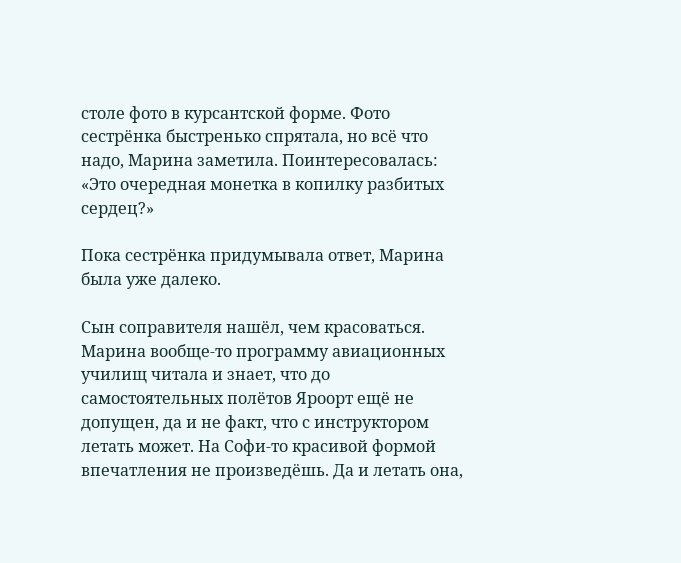столе фото в курсантской форме. Фото сестрёнка быстренько спрятала, но всё что надо, Марина заметила. Поинтересовалась: «Это очередная монетка в копилку разбитых сердец?»

Пока сестрёнка придумывала ответ, Марина была уже далеко.

Сын соправителя нашёл, чем красоваться. Марина вообще-то программу авиационных училищ читала и знает, что до самостоятельных полётов Яроорт ещё не допущен, да и не факт, что с инструктором летать может. На Софи-то красивой формой впечатления не произведёшь. Да и летать она,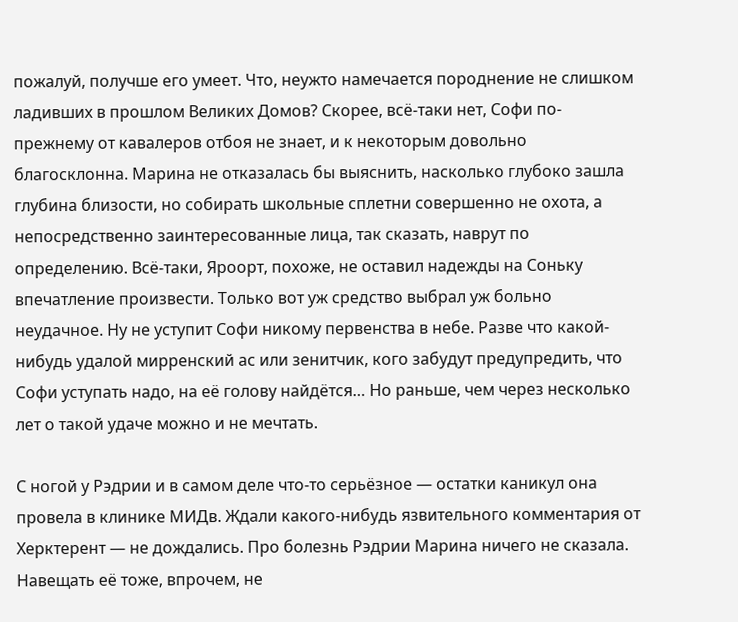пожалуй, получше его умеет. Что, неужто намечается породнение не слишком ладивших в прошлом Великих Домов? Скорее, всё-таки нет, Софи по-прежнему от кавалеров отбоя не знает, и к некоторым довольно благосклонна. Марина не отказалась бы выяснить, насколько глубоко зашла глубина близости, но собирать школьные сплетни совершенно не охота, а непосредственно заинтересованные лица, так сказать, наврут по определению. Всё-таки, Яроорт, похоже, не оставил надежды на Соньку впечатление произвести. Только вот уж средство выбрал уж больно неудачное. Ну не уступит Софи никому первенства в небе. Разве что какой-нибудь удалой мирренский ас или зенитчик, кого забудут предупредить, что Софи уступать надо, на её голову найдётся… Но раньше, чем через несколько лет о такой удаче можно и не мечтать.

С ногой у Рэдрии и в самом деле что-то серьёзное — остатки каникул она провела в клинике МИДв. Ждали какого-нибудь язвительного комментария от Херктерент — не дождались. Про болезнь Рэдрии Марина ничего не сказала. Навещать её тоже, впрочем, не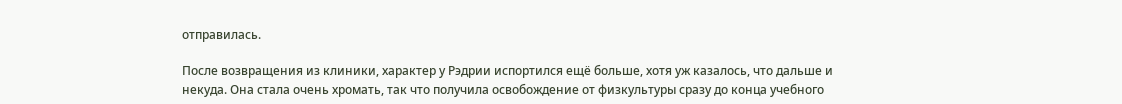отправилась.

После возвращения из клиники, характер у Рэдрии испортился ещё больше, хотя уж казалось, что дальше и некуда. Она стала очень хромать, так что получила освобождение от физкультуры сразу до конца учебного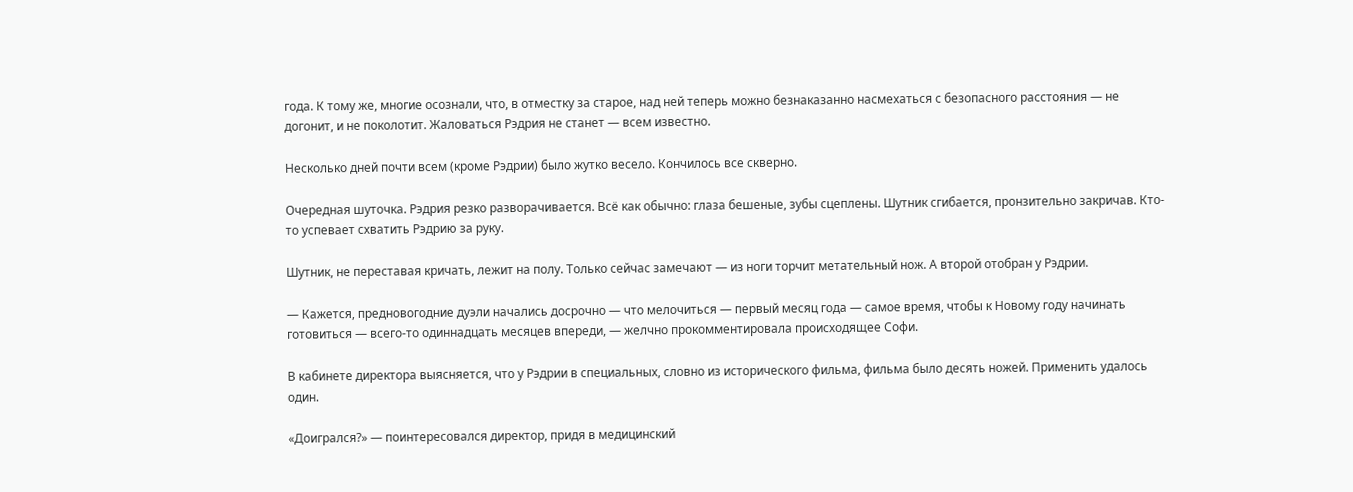года. К тому же, многие осознали, что, в отместку за старое, над ней теперь можно безнаказанно насмехаться с безопасного расстояния — не догонит, и не поколотит. Жаловаться Рэдрия не станет — всем известно.

Несколько дней почти всем (кроме Рэдрии) было жутко весело. Кончилось все скверно.

Очередная шуточка. Рэдрия резко разворачивается. Всё как обычно: глаза бешеные, зубы сцеплены. Шутник сгибается, пронзительно закричав. Кто-то успевает схватить Рэдрию за руку.

Шутник, не переставая кричать, лежит на полу. Только сейчас замечают — из ноги торчит метательный нож. А второй отобран у Рэдрии.

— Кажется, предновогодние дуэли начались досрочно — что мелочиться — первый месяц года — самое время, чтобы к Новому году начинать готовиться — всего-то одиннадцать месяцев впереди, — желчно прокомментировала происходящее Софи.

В кабинете директора выясняется, что у Рэдрии в специальных, словно из исторического фильма, фильма было десять ножей. Применить удалось один.

«Доигрался?» — поинтересовался директор, придя в медицинский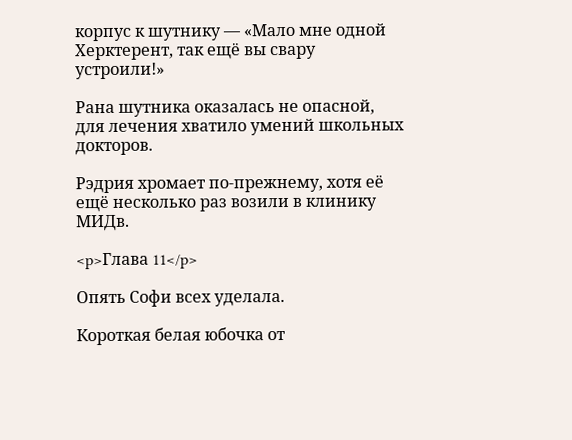корпус к шутнику — «Мало мне одной Херктерент, так ещё вы свару устроили!»

Рана шутника оказалась не опасной, для лечения хватило умений школьных докторов.

Рэдрия хромает по-прежнему, хотя её ещё несколько раз возили в клинику МИДв.

<p>Глава 11</p>

Опять Софи всех уделала.

Короткая белая юбочка от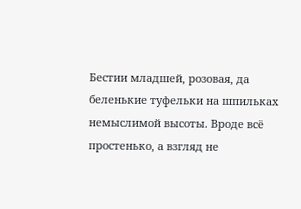Бестии младшей, розовая, да беленькие туфельки на шпильках немыслимой высоты. Вроде всё простенько, а взгляд не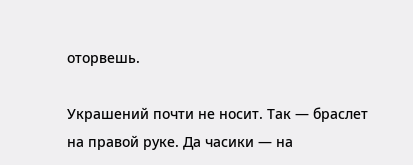оторвешь.

Украшений почти не носит. Так — браслет на правой руке. Да часики — на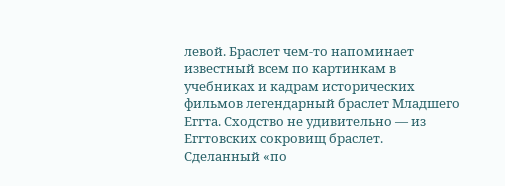левой. Браслет чем-то напоминает известный всем по картинкам в учебниках и кадрам исторических фильмов легендарный браслет Младшего Еггта. Сходство не удивительно — из Еггтовских сокровищ браслет. Сделанный «по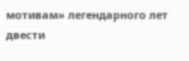мотивам» легендарного лет двести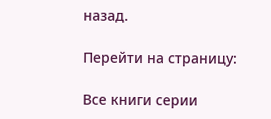назад.

Перейти на страницу:

Все книги серии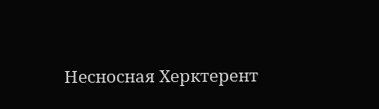Несносная Херктерент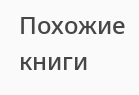Похожие книги